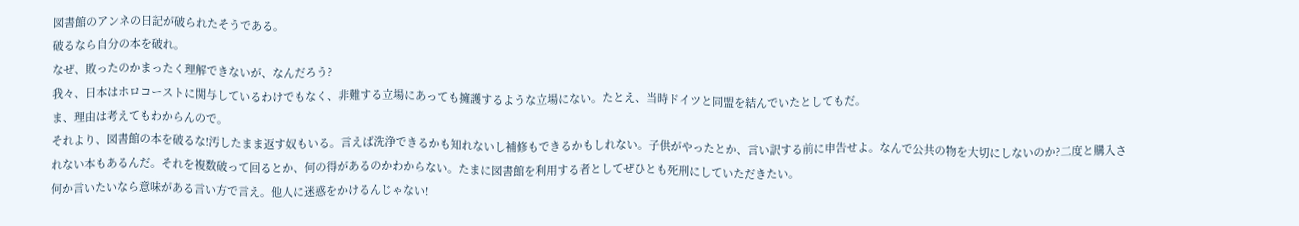図書館のアンネの日記が破られたそうである。
破るなら自分の本を破れ。
なぜ、敗ったのかまったく理解できないが、なんだろう?
我々、日本はホロコーストに関与しているわけでもなく、非難する立場にあっても擁護するような立場にない。たとえ、当時ドイツと同盟を結んでいたとしてもだ。
ま、理由は考えてもわからんので。
それより、図書館の本を破るな!汚したまま返す奴もいる。言えば洗浄できるかも知れないし補修もできるかもしれない。子供がやったとか、言い訳する前に申告せよ。なんで公共の物を大切にしないのか?二度と購入されない本もあるんだ。それを複数破って回るとか、何の得があるのかわからない。たまに図書館を利用する者としてぜひとも死刑にしていただきたい。
何か言いたいなら意味がある言い方で言え。他人に迷惑をかけるんじゃない!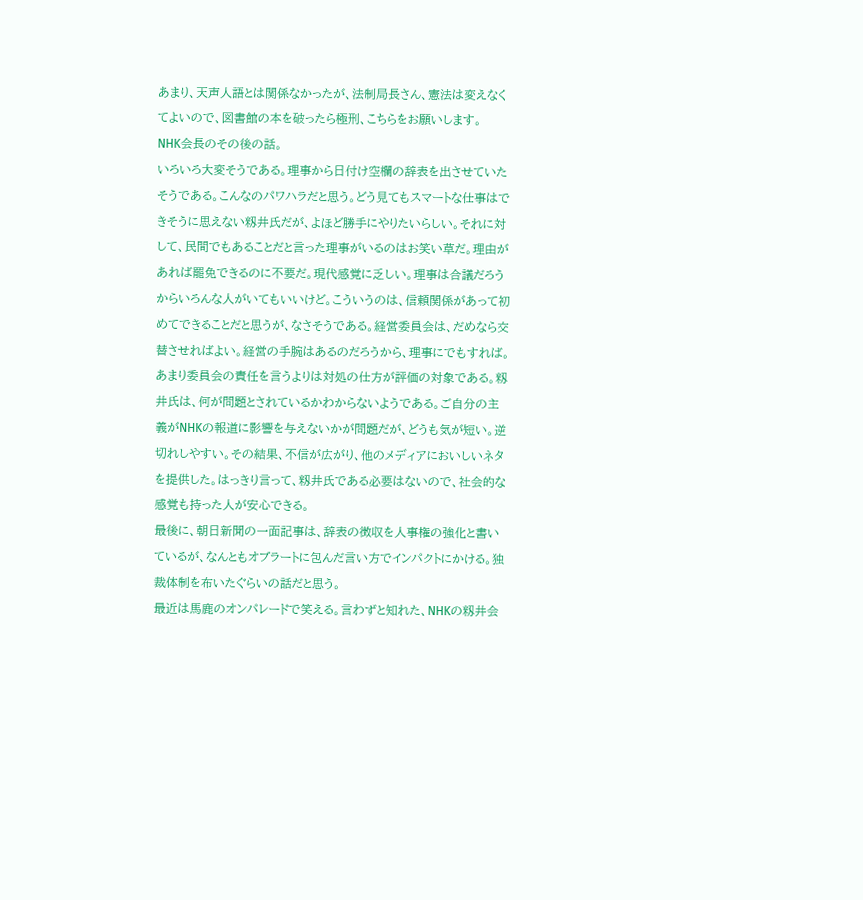あまり、天声人語とは関係なかったが、法制局長さん、憲法は変えなくてよいので、図書館の本を破ったら極刑、こちらをお願いします。
NHK会長のその後の話。
いろいろ大変そうである。理事から日付け空欄の辞表を出させていたそうである。こんなのパワハラだと思う。どう見てもスマートな仕事はできそうに思えない籾井氏だが、よほど勝手にやりたいらしい。それに対して、民間でもあることだと言った理事がいるのはお笑い草だ。理由があれば罷免できるのに不要だ。現代感覚に乏しい。理事は合議だろうからいろんな人がいてもいいけど。こういうのは、信頼関係があって初めてできることだと思うが、なさそうである。経営委員会は、だめなら交替させればよい。経営の手腕はあるのだろうから、理事にでもすれば。あまり委員会の責任を言うよりは対処の仕方が評価の対象である。籾井氏は、何が問題とされているかわからないようである。ご自分の主義がNHKの報道に影響を与えないかが問題だが、どうも気が短い。逆切れしやすい。その結果、不信が広がり、他のメディアにおいしいネタを提供した。はっきり言って、籾井氏である必要はないので、社会的な感覚も持った人が安心できる。
最後に、朝日新聞の一面記事は、辞表の徴収を人事権の強化と書いているが、なんともオブラートに包んだ言い方でインパクトにかける。独裁体制を布いたぐらいの話だと思う。
最近は馬鹿のオンパレードで笑える。言わずと知れた、NHKの籾井会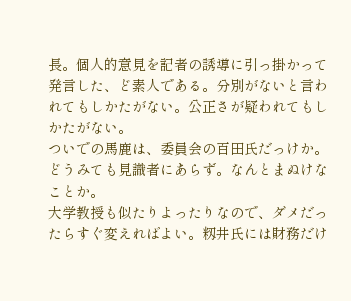長。個人的意見を記者の誘導に引っ掛かって発言した、ど素人である。分別がないと言われてもしかたがない。公正さが疑われてもしかたがない。
ついでの馬鹿は、委員会の百田氏だっけか。どうみても見識者にあらず。なんとまぬけなことか。
大学教授も似たりよったりなので、ダメだったらすぐ変えればよい。籾井氏には財務だけ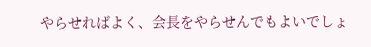やらせればよく、会長をやらせんでもよいでしょ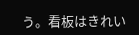う。看板はきれい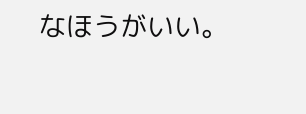なほうがいい。